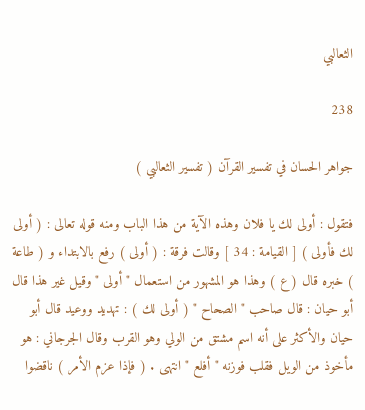الثعالبي

238

جواهر الحسان في تفسير القرآن ( تفسير الثعالبي )

فتقول : أولى لك يا فلان وهذه الآية من هذا الباب ومنه قوله تعالى : ( أولى لك فأولى ) [ القيامة : 34 ] وقالت فرقة : ( أولى ) رفع بالابتداء و ( طاعة ) خبره قال ( ع ) وهذا هو المشهور من استعمال " أولى " وقيل غير هذا قال أبو حيان : قال صاحب " الصحاح " ( أولى لك ) : تهديد ووعيد قال أبو حيان والأكثر على أنه اسم مشتق من الولي وهو القرب وقال الجرجاني : هو مأخوذ من الويل فقلب فوزنه " أفلع " انتهى . ( فإذا عزم الأمر ) ناقضوا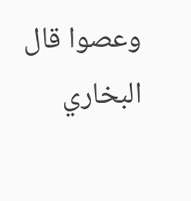وعصوا قال البخاري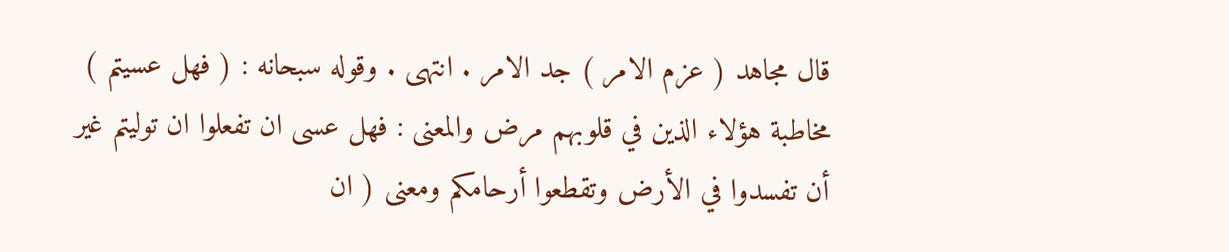قال مجاهد ( عزم الامر ) جد الامر . انتهى . وقوله سبحانه : ( فهل عسيتم ) مخاطبة هؤلاء الذين في قلوبهم مرض والمعنى : فهل عسى ان تفعلوا ان توليتم غير أن تفسدوا في الأرض وتقطعوا أرحامكم ومعنى ( ان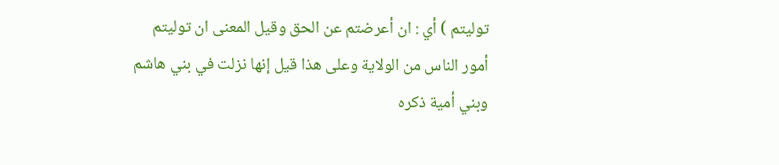توليتم ) أي : ان أعرضتم عن الحق وقيل المعنى ان توليتم أمور الناس من الولاية وعلى هذا قيل إنها نزلت في بني هاشم وبني أمية ذكره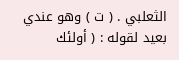الثعلبي . ( ت ) وهو عندي بعيد لقوله : ( أولئك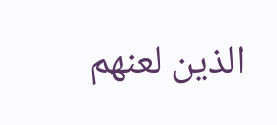الذين لعنهم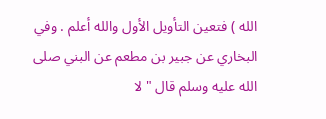الله ) فتعين التأويل الأول والله أعلم . وفي البخاري عن جبير بن مطعم عن البني صلى الله عليه وسلم قال " لا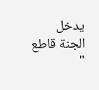يدخل الجنة قاطع "